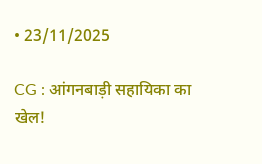• 23/11/2025

CG : आंगनबाड़ी सहायिका का खेल!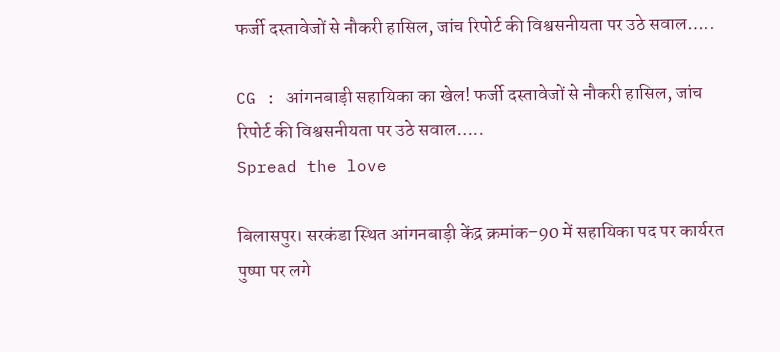फर्जी दस्तावेजों से नौकरी हासिल, जांच रिपोर्ट की विश्वसनीयता पर उठे सवाल…..

CG : आंगनबाड़ी सहायिका का खेल! फर्जी दस्तावेजों से नौकरी हासिल, जांच रिपोर्ट की विश्वसनीयता पर उठे सवाल…..
Spread the love

बिलासपुर। सरकंडा स्थित आंगनबाड़ी केंद्र क्रमांक–90 में सहायिका पद पर कार्यरत पुष्पा पर लगे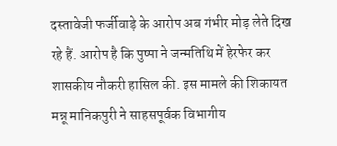दस्तावेजी फर्जीवाड़े के आरोप अब गंभीर मोड़ लेते दिख रहे हैं. आरोप है कि पुष्पा ने जन्मतिथि में हेरफेर कर शासकीय नौकरी हासिल की. इस मामले की शिकायत मन्नू मानिकपुरी ने साहसपूर्वक विभागीय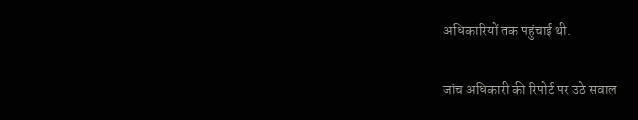अधिकारियों तक पहुंचाई थी.

जांच अधिकारी की रिपोर्ट पर उठे सवाल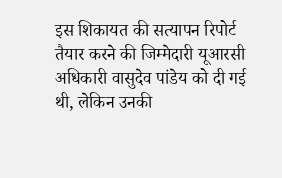इस शिकायत की सत्यापन रिपोर्ट तैयार करने की जिम्मेदारी यूआरसी अधिकारी वासुदेव पांडेय को दी गई थी, लेकिन उनकी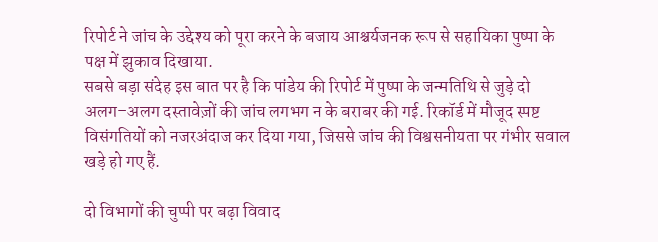रिपोर्ट ने जांच के उद्देश्य को पूरा करने के बजाय आश्चर्यजनक रूप से सहायिका पुष्पा के पक्ष में झुकाव दिखाया.
सबसे बड़ा संदेह इस बात पर है कि पांडेय की रिपोर्ट में पुष्पा के जन्मतिथि से जुड़े दो अलग–अलग दस्तावेज़ों की जांच लगभग न के बराबर की गई. रिकॉर्ड में मौजूद स्पष्ट विसंगतियों को नजरअंदाज कर दिया गया, जिससे जांच की विश्वसनीयता पर गंभीर सवाल खड़े हो गए हैं.

दो विभागों की चुप्पी पर बढ़ा विवाद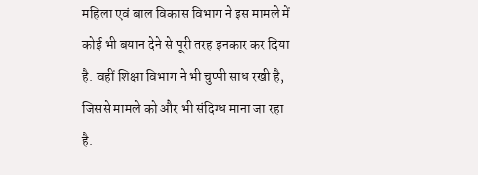महिला एवं बाल विकास विभाग ने इस मामले में कोई भी बयान देने से पूरी तरह इनकार कर दिया है. वहीं शिक्षा विभाग ने भी चुप्पी साध रखी है, जिससे मामले को और भी संदिग्ध माना जा रहा है.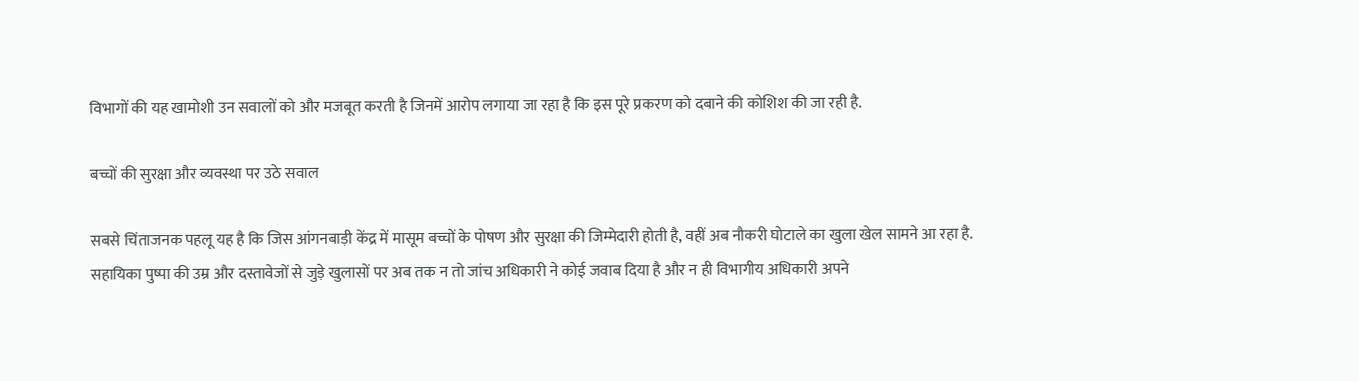विभागों की यह खामोशी उन सवालों को और मजबूत करती है जिनमें आरोप लगाया जा रहा है कि इस पूरे प्रकरण को दबाने की कोशिश की जा रही है.

बच्चों की सुरक्षा और व्यवस्था पर उठे सवाल

सबसे चिंताजनक पहलू यह है कि जिस आंगनबाड़ी केंद्र में मासूम बच्चों के पोषण और सुरक्षा की जिम्मेदारी होती है, वहीं अब नौकरी घोटाले का खुला खेल सामने आ रहा है.
सहायिका पुष्पा की उम्र और दस्तावेजों से जुड़े खुलासों पर अब तक न तो जांच अधिकारी ने कोई जवाब दिया है और न ही विभागीय अधिकारी अपने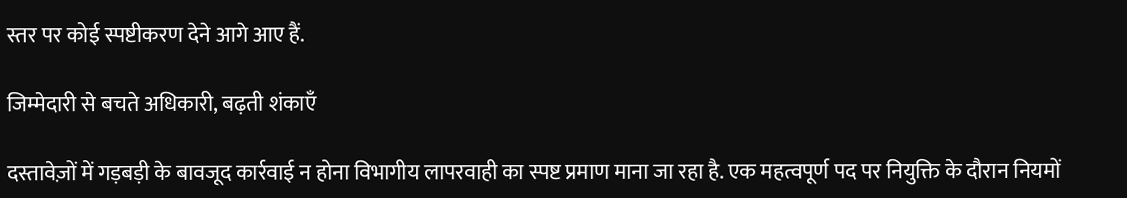स्तर पर कोई स्पष्टीकरण देने आगे आए हैं.

जिम्मेदारी से बचते अधिकारी, बढ़ती शंकाएँ

दस्तावेज़ों में गड़बड़ी के बावजूद कार्रवाई न होना विभागीय लापरवाही का स्पष्ट प्रमाण माना जा रहा है. एक महत्वपूर्ण पद पर नियुक्ति के दौरान नियमों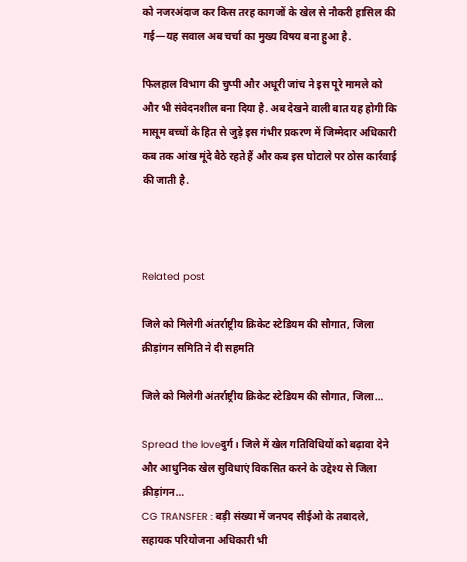को नजरअंदाज कर किस तरह कागजों के खेल से नौकरी हासिल की गई—यह सवाल अब चर्चा का मुख्य विषय बना हुआ है.

फिलहाल विभाग की चुप्पी और अधूरी जांच ने इस पूरे मामले को और भी संवेदनशील बना दिया है. अब देखने वाली बात यह होगी कि मासूम बच्चों के हित से जुड़े इस गंभीर प्रकरण में जिम्मेदार अधिकारी कब तक आंख मूंदे बैठे रहते हैं और कब इस घोटाले पर ठोस कार्रवाई की जाती है.



Related post

जिले को मिलेगी अंतर्राष्ट्रीय क्रिकेट स्टेडियम की सौगात, जिला क्रीड़ांगन समिति ने दी सहमति

जिले को मिलेगी अंतर्राष्ट्रीय क्रिकेट स्टेडियम की सौगात, जिला…

Spread the loveदुर्ग। जिले में खेल गतिविधियों को बढ़ावा देने और आधुनिक खेल सुविधाएं विकसित करने के उद्देश्य से जिला क्रीड़ांगन…
CG TRANSFER : बड़ी संख्या में जनपद सीईओ के तबादले, सहायक परियोजना अधिकारी भी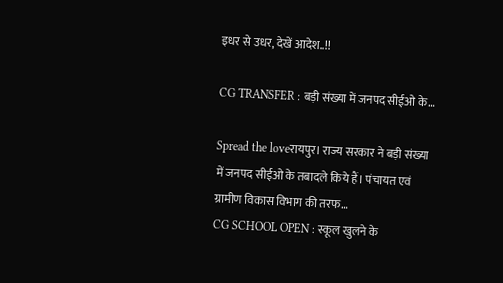इधर से उधर, देखें आदेश..!!

CG TRANSFER : बड़ी संख्या में जनपद सीईओ के…

Spread the loveरायपुर। राज्य सरकार ने बड़ी संख्या में जनपद सीईओ के तबादले किये हैं। पंचायत एवं ग्रामीण विकास विभाग की तरफ…
CG SCHOOL OPEN : स्कूल खुलने के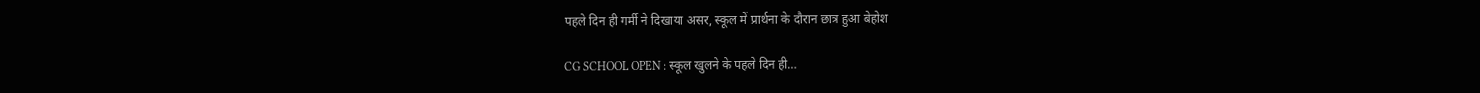पहले दिन ही गर्मी ने दिखाया असर, स्कूल में प्रार्थना के दौरान छात्र हुआ बेहोश

CG SCHOOL OPEN : स्कूल खुलने के पहले दिन ही…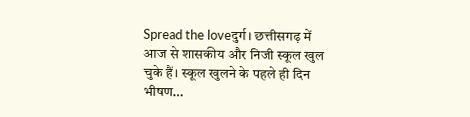Spread the loveदुर्ग। छत्तीसगढ़ में आज से शासकीय और निजी स्कूल खुल चुके हैं। स्कूल खुलने के पहले ही दिन भीषण…